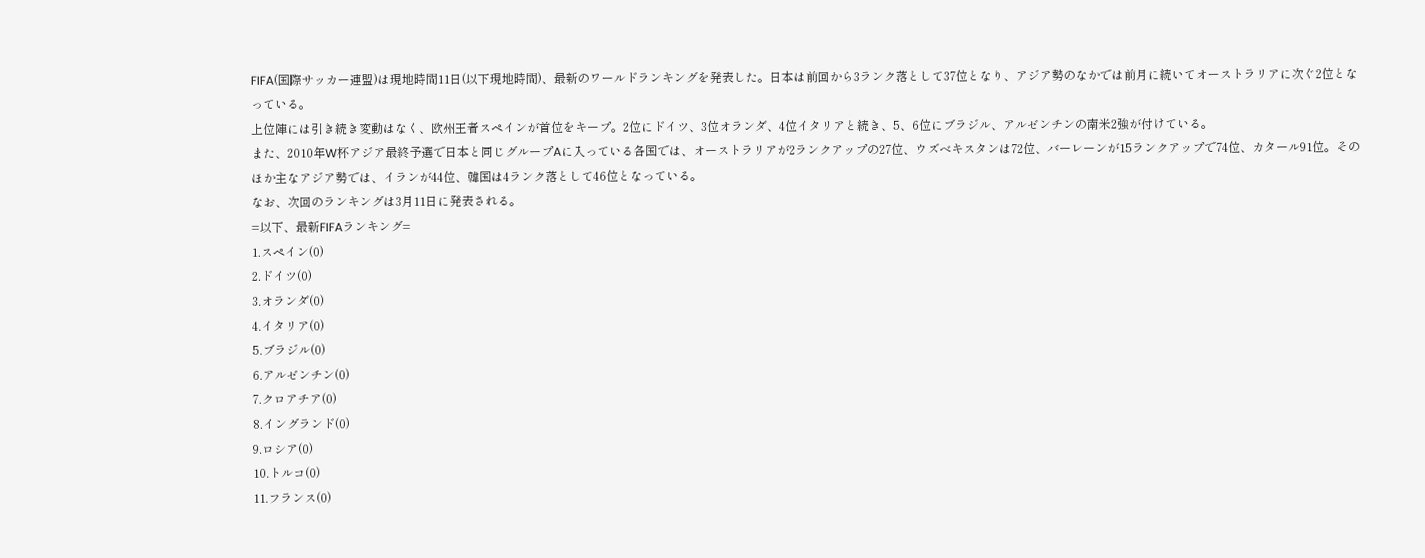FIFA(国際サッカー連盟)は現地時間11日(以下現地時間)、最新のワールドランキングを発表した。日本は前回から3ランク落として37位となり、アジア勢のなかでは前月に続いてオーストラリアに次ぐ2位となっている。
上位陣には引き続き変動はなく、欧州王者スペインが首位をキープ。2位にドイツ、3位オランダ、4位イタリアと続き、5、6位にブラジル、アルゼンチンの南米2強が付けている。
また、2010年W杯アジア最終予選で日本と同じグループAに入っている各国では、オーストラリアが2ランクアップの27位、ウズベキスタンは72位、バーレーンが15ランクアップで74位、カタール91位。そのほか主なアジア勢では、イランが44位、韓国は4ランク落として46位となっている。
なお、次回のランキングは3月11日に発表される。
=以下、最新FIFAランキング=
1.スペイン(0)
2.ドイツ(0)
3.オランダ(0)
4.イタリア(0)
5.ブラジル(0)
6.アルゼンチン(0)
7.クロアチア(0)
8.イングランド(0)
9.ロシア(0)
10.トルコ(0)
11.フランス(0)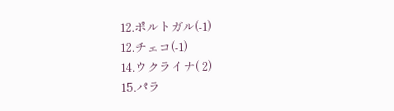12.ポルトガル(-1)
12.チェコ(-1)
14.ウクライナ( 2)
15.パラ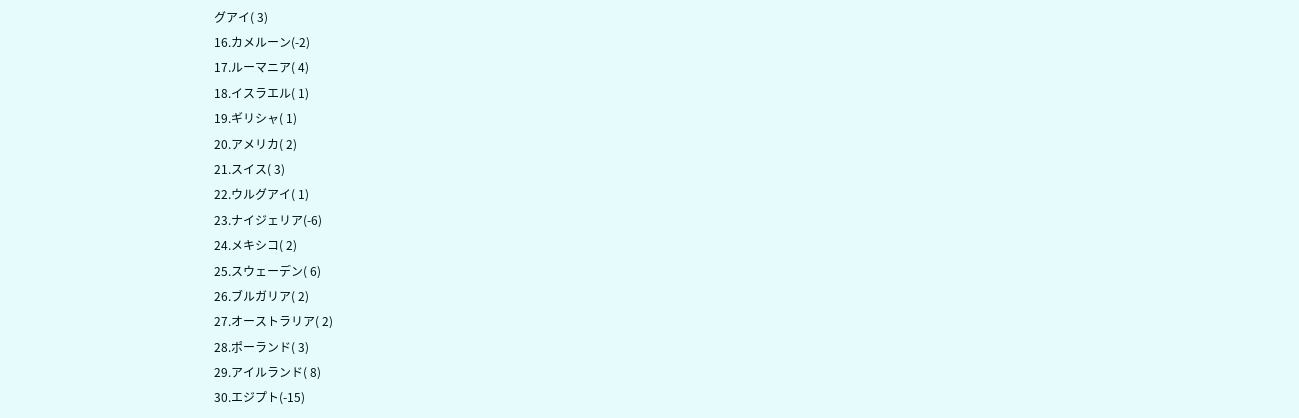グアイ( 3)
16.カメルーン(-2)
17.ルーマニア( 4)
18.イスラエル( 1)
19.ギリシャ( 1)
20.アメリカ( 2)
21.スイス( 3)
22.ウルグアイ( 1)
23.ナイジェリア(-6)
24.メキシコ( 2)
25.スウェーデン( 6)
26.ブルガリア( 2)
27.オーストラリア( 2)
28.ポーランド( 3)
29.アイルランド( 8)
30.エジプト(-15)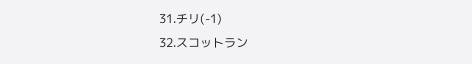31.チリ(-1)
32.スコットラン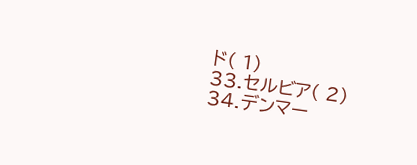ド( 1)
33.セルビア( 2)
34.デンマー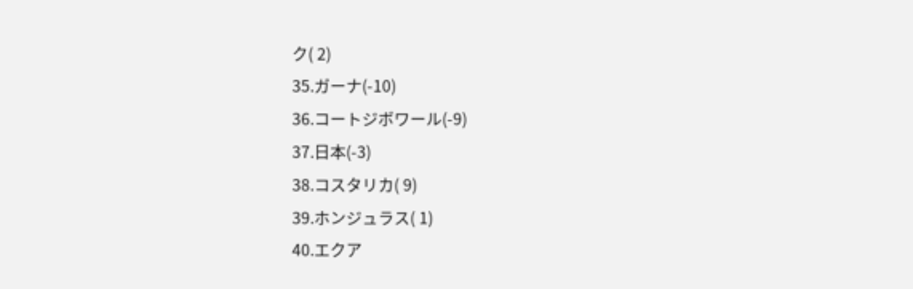ク( 2)
35.ガーナ(-10)
36.コートジボワール(-9)
37.日本(-3)
38.コスタリカ( 9)
39.ホンジュラス( 1)
40.エクア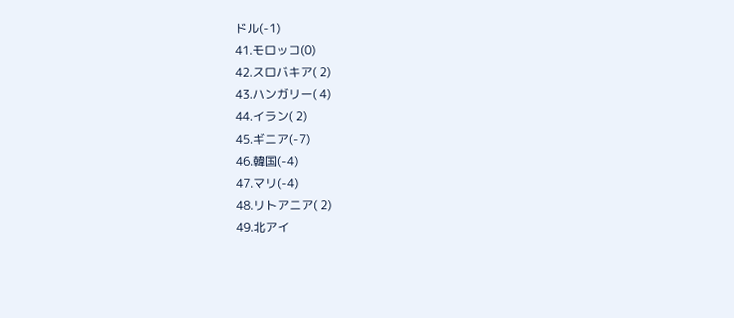ドル(-1)
41.モロッコ(0)
42.スロバキア( 2)
43.ハンガリー( 4)
44.イラン( 2)
45.ギニア(-7)
46.韓国(-4)
47.マリ(-4)
48.リトアニア( 2)
49.北アイ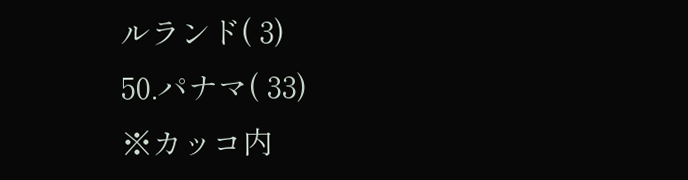ルランド( 3)
50.パナマ( 33)
※カッコ内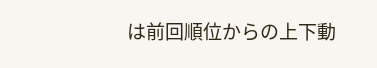は前回順位からの上下動